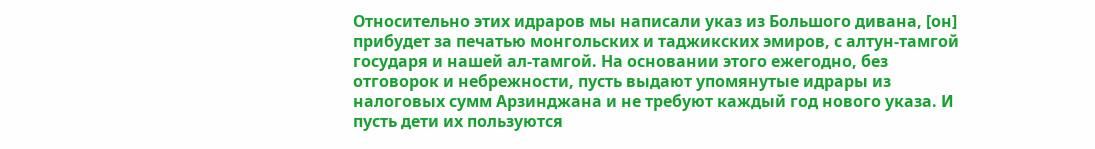Относительно этих идраров мы написали указ из Большого дивана, [он] прибудет за печатью монгольских и таджикских эмиров, с алтун-тамгой государя и нашей ал-тамгой. На основании этого ежегодно, без отговорок и небрежности, пусть выдают упомянутые идрары из налоговых сумм Арзинджана и не требуют каждый год нового указа. И пусть дети их пользуются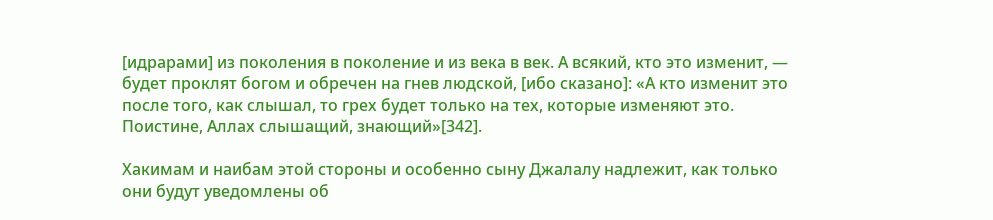[идрарами] из поколения в поколение и из века в век. А всякий, кто это изменит, — будет проклят богом и обречен на гнев людской, [ибо сказано]: «А кто изменит это после того, как слышал, то грех будет только на тех, которые изменяют это. Поистине, Аллах слышащий, знающий»[342].

Хакимам и наибам этой стороны и особенно сыну Джалалу надлежит, как только они будут уведомлены об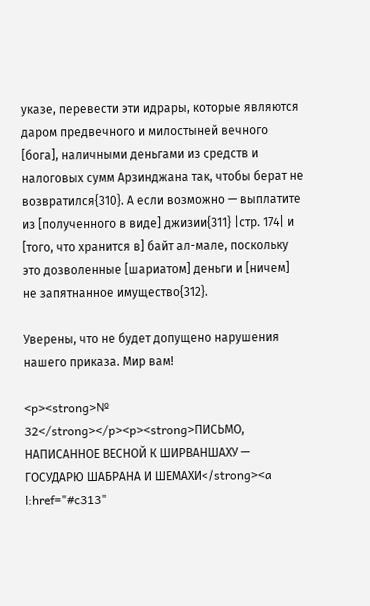указе, перевести эти идрары, которые являются даром предвечного и милостыней вечного [бога], наличными деньгами из средств и налоговых сумм Арзинджана так, чтобы берат не возвратился{310}. А если возможно — выплатите из [полученного в виде] джизии{311} |стр. 174| и [того, что хранится в] байт ал-мале, поскольку это дозволенные [шариатом] деньги и [ничем] не запятнанное имущество{312}.

Уверены, что не будет допущено нарушения нашего приказа. Мир вам!

<p><strong>№ 32</strong></p><p><strong>ПИСЬМО, НАПИСАННОЕ ВЕСНОЙ К ШИРВАНШАХУ — ГОСУДАРЮ ШАБРАНА И ШЕМАХИ</strong><a l:href="#c313"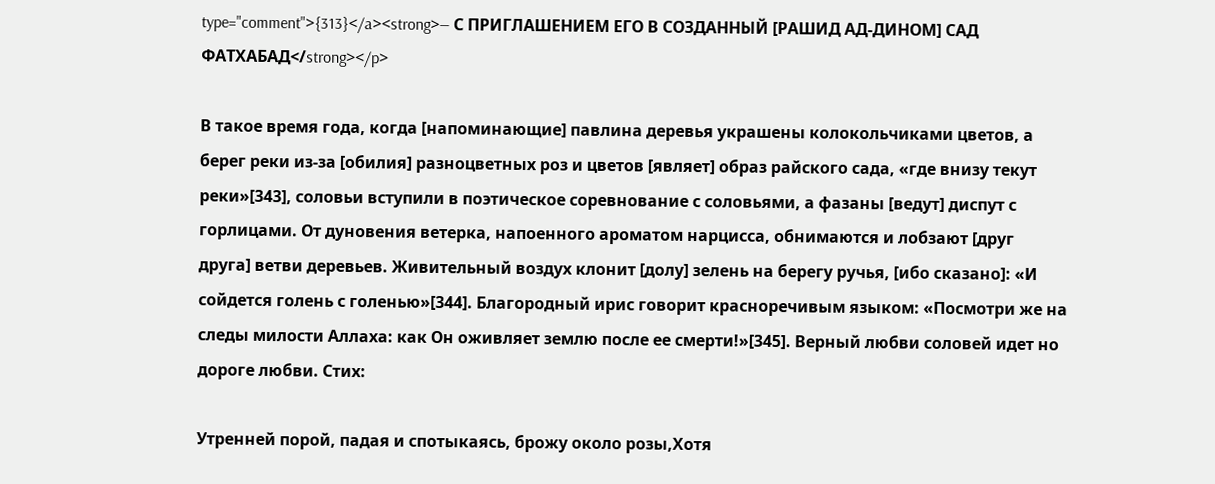type="comment">{313}</a><strong>— С ПРИГЛАШЕНИЕМ ЕГО В СОЗДАННЫЙ [РАШИД АД-ДИНОМ] САД ФАТХАБАД</strong></p>

В такое время года, когда [напоминающие] павлина деревья украшены колокольчиками цветов, а берег реки из-за [обилия] разноцветных роз и цветов [являет] образ райского сада, «где внизу текут реки»[343], соловьи вступили в поэтическое соревнование с соловьями, а фазаны [ведут] диспут с горлицами. От дуновения ветерка, напоенного ароматом нарцисса, обнимаются и лобзают [друг друга] ветви деревьев. Живительный воздух клонит [долу] зелень на берегу ручья, [ибо сказано]: «И сойдется голень с голенью»[344]. Благородный ирис говорит красноречивым языком: «Посмотри же на следы милости Аллаха: как Он оживляет землю после ее смерти!»[345]. Верный любви соловей идет но дороге любви. Стих:

Утренней порой, падая и спотыкаясь, брожу около розы,Хотя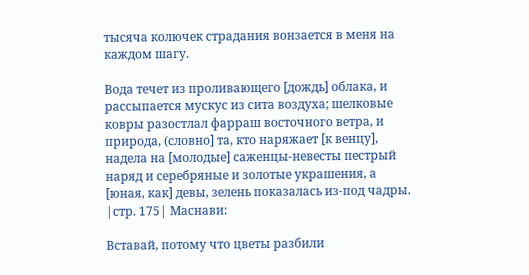тысяча колючек страдания вонзается в меня на каждом шагу.

Вода течет из проливающего [дождь] облака, и рассыпается мускус из сита воздуха; шелковые ковры разостлал фарраш восточного ветра, и природа, (словно] та, кто наряжает [к венцу], надела на [молодые] саженцы-невесты пестрый наряд и серебряные и золотые украшения, а [юная, как] девы, зелень показалась из-под чадры. |стр. 175| Маснави:

Вставай, потому что цветы разбили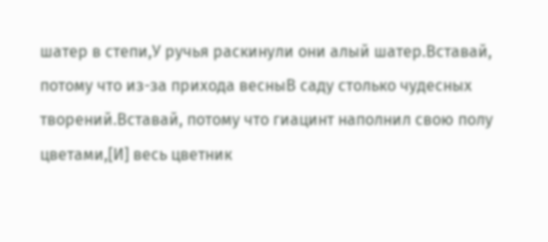шатер в степи,У ручья раскинули они алый шатер.Вставай, потому что из-за прихода весныВ саду столько чудесных творений.Вставай, потому что гиацинт наполнил свою полу цветами,[И] весь цветник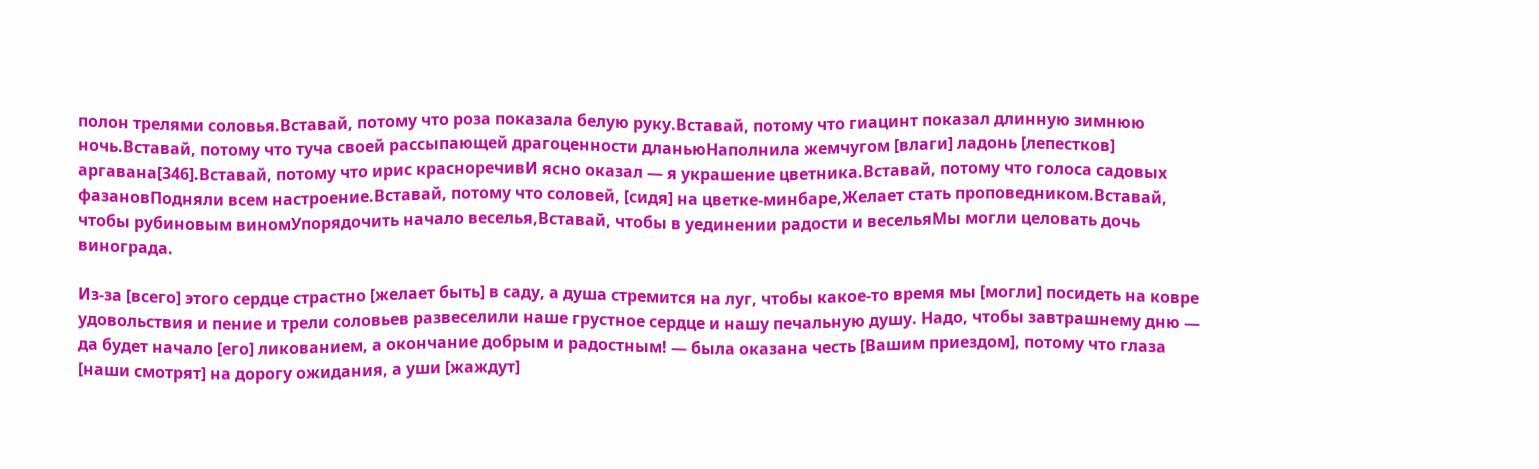полон трелями соловья.Вставай, потому что роза показала белую руку.Вставай, потому что гиацинт показал длинную зимнюю ночь.Вставай, потому что туча своей рассыпающей драгоценности дланьюНаполнила жемчугом [влаги] ладонь [лепестков] аргавана[346].Вставай, потому что ирис красноречивИ ясно оказал — я украшение цветника.Вставай, потому что голоса садовых фазановПодняли всем настроение.Вставай, потому что соловей, [сидя] на цветке-минбаре,Желает стать проповедником.Вставай, чтобы рубиновым виномУпорядочить начало веселья,Вставай, чтобы в уединении радости и весельяМы могли целовать дочь винограда.

Из-за [всего] этого сердце страстно [желает быть] в саду, а душа стремится на луг, чтобы какое-то время мы [могли] посидеть на ковре удовольствия и пение и трели соловьев развеселили наше грустное сердце и нашу печальную душу. Надо, чтобы завтрашнему дню — да будет начало [его] ликованием, а окончание добрым и радостным! — была оказана честь [Вашим приездом], потому что глаза [наши смотрят] на дорогу ожидания, а уши [жаждут]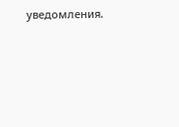уведомления.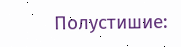Полустишие: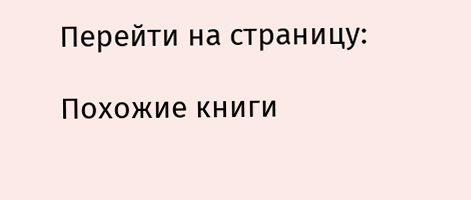Перейти на страницу:

Похожие книги